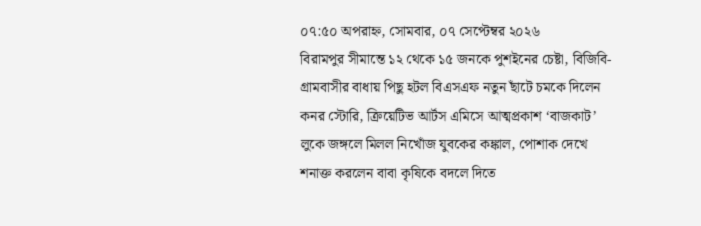০৭:৫০ অপরাহ্ন, সোমবার, ০৭ সেপ্টেম্বর ২০২৬
বিরামপুর সীমান্তে ১২ থেকে ১৫ জনকে পুশইনের চেষ্টা, বিজিবি-গ্রামবাসীর বাধায় পিছু হটল বিএসএফ নতুন ছাঁটে চমকে দিলেন কনর স্টোরি, ক্রিয়েটিভ আর্টস এমিসে আত্মপ্রকাশ ‘বাজকাট’ লুকে জঙ্গলে মিলল নিখোঁজ যুবকের কঙ্কাল, পোশাক দেখে শনাক্ত করলেন বাবা কৃষিকে বদলে দিতে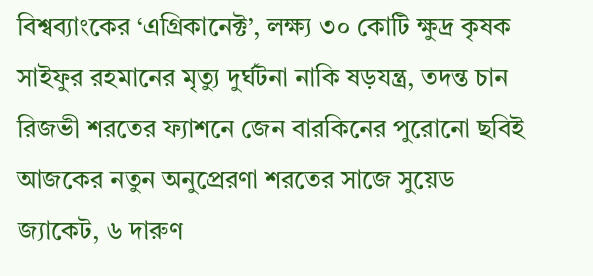বিশ্বব্যাংকের ‘এগ্রিকানেক্ট’, লক্ষ্য ৩০ কোটি ক্ষুদ্র কৃষক সাইফুর রহমানের মৃত্যু দুর্ঘটনা নাকি ষড়যন্ত্র, তদন্ত চান রিজভী শরতের ফ্যাশনে জেন বারকিনের পুরোনো ছবিই আজকের নতুন অনুপ্রেরণা শরতের সাজে সুয়েড জ্যাকেট, ৬ দারুণ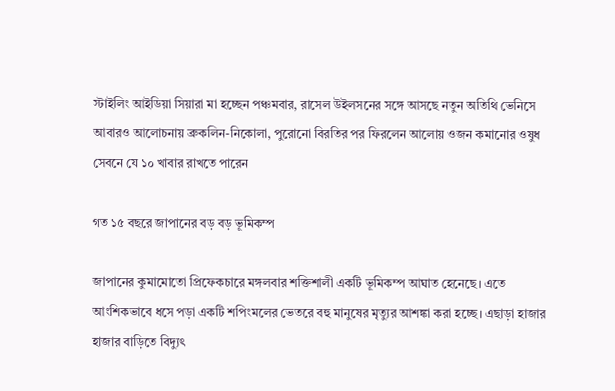স্টাইলিং আইডিয়া সিয়ারা মা হচ্ছেন পঞ্চমবার, রাসেল উইলসনের সঙ্গে আসছে নতুন অতিথি ভেনিসে আবারও আলোচনায় ব্রুকলিন-নিকোলা, পুরোনো বিরতির পর ফিরলেন আলোয় ওজন কমানোর ওষুধ সেবনে যে ১০ খাবার রাখতে পারেন

গত ১৫ বছরে জাপানের বড় বড় ভূমিকম্প

জাপানের কুমামোতো প্রিফেকচারে মঙ্গলবার শক্তিশালী একটি ভূমিকম্প আঘাত হেনেছে। এতে আংশিকভাবে ধসে পড়া একটি শপিংমলের ভেতরে বহু মানুষের মৃত্যুর আশঙ্কা করা হচ্ছে। এছাড়া হাজার হাজার বাড়িতে বিদ্যুৎ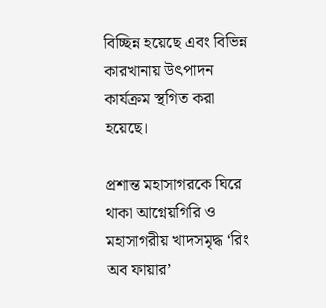বিচ্ছিন্ন হয়েছে এবং বিভিন্ন কারখানায় উৎপাদন কার্যক্রম স্থগিত করা হয়েছে।

প্রশান্ত মহাসাগরকে ঘিরে থাকা আগ্নেয়গিরি ও মহাসাগরীয় খাদসমৃদ্ধ ‘রিং অব ফায়ার’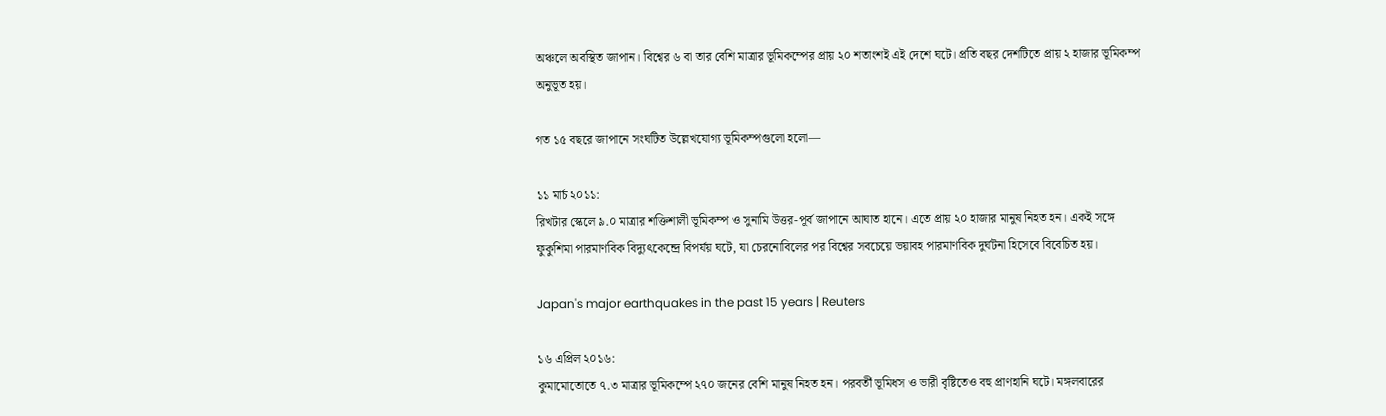অঞ্চলে অবস্থিত জাপান। বিশ্বের ৬ বা তার বেশি মাত্রার ভূমিকম্পের প্রায় ২০ শতাংশই এই দেশে ঘটে। প্রতি বছর দেশটিতে প্রায় ২ হাজার ভূমিকম্প অনুভূত হয়।

গত ১৫ বছরে জাপানে সংঘটিত উল্লেখযোগ্য ভূমিকম্পগুলো হলো—

১১ মার্চ ২০১১:
রিখটার স্কেলে ৯.০ মাত্রার শক্তিশালী ভূমিকম্প ও সুনামি উত্তর-পূর্ব জাপানে আঘাত হানে। এতে প্রায় ২০ হাজার মানুষ নিহত হন। একই সঙ্গে ফুকুশিমা পারমাণবিক বিদ্যুৎকেন্দ্রে বিপর্যয় ঘটে, যা চেরনোবিলের পর বিশ্বের সবচেয়ে ভয়াবহ পারমাণবিক দুর্ঘটনা হিসেবে বিবেচিত হয়।

Japan's major earthquakes in the past 15 years | Reuters

১৬ এপ্রিল ২০১৬:
কুমামোতোতে ৭.৩ মাত্রার ভূমিকম্পে ২৭০ জনের বেশি মানুষ নিহত হন। পরবর্তী ভূমিধস ও ভারী বৃষ্টিতেও বহু প্রাণহানি ঘটে। মঙ্গলবারের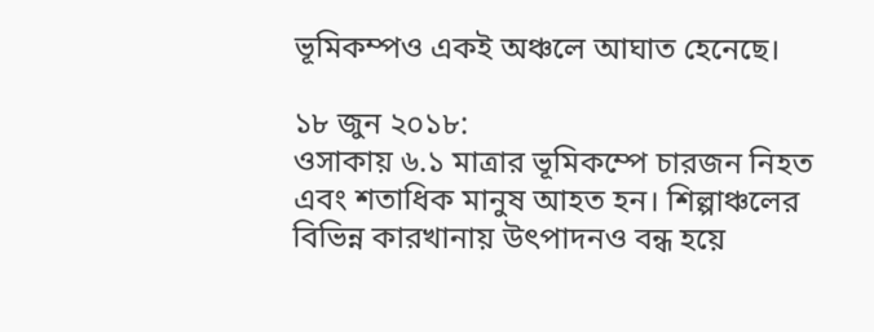ভূমিকম্পও একই অঞ্চলে আঘাত হেনেছে।

১৮ জুন ২০১৮:
ওসাকায় ৬.১ মাত্রার ভূমিকম্পে চারজন নিহত এবং শতাধিক মানুষ আহত হন। শিল্পাঞ্চলের বিভিন্ন কারখানায় উৎপাদনও বন্ধ হয়ে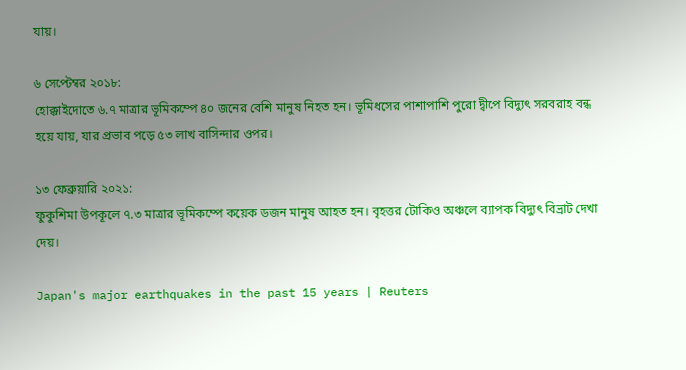যায়।

৬ সেপ্টেম্বর ২০১৮:
হোক্কাইদোতে ৬.৭ মাত্রার ভূমিকম্পে ৪০ জনের বেশি মানুষ নিহত হন। ভূমিধসের পাশাপাশি পুরো দ্বীপে বিদ্যুৎ সরবরাহ বন্ধ হয়ে যায়, যার প্রভাব পড়ে ৫৩ লাখ বাসিন্দার ওপর।

১৩ ফেব্রুয়ারি ২০২১:
ফুকুশিমা উপকূলে ৭.৩ মাত্রার ভূমিকম্পে কয়েক ডজন মানুষ আহত হন। বৃহত্তর টোকিও অঞ্চলে ব্যাপক বিদ্যুৎ বিভ্রাট দেখা দেয়।

Japan's major earthquakes in the past 15 years | Reuters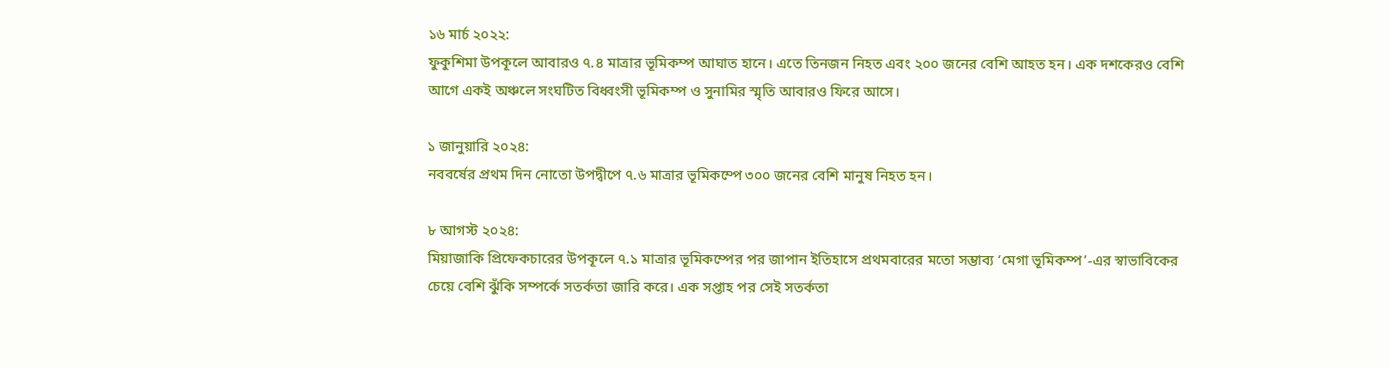১৬ মার্চ ২০২২:
ফুকুশিমা উপকূলে আবারও ৭.৪ মাত্রার ভূমিকম্প আঘাত হানে। এতে তিনজন নিহত এবং ২০০ জনের বেশি আহত হন। এক দশকেরও বেশি আগে একই অঞ্চলে সংঘটিত বিধ্বংসী ভূমিকম্প ও সুনামির স্মৃতি আবারও ফিরে আসে।

১ জানুয়ারি ২০২৪:
নববর্ষের প্রথম দিন নোতো উপদ্বীপে ৭.৬ মাত্রার ভূমিকম্পে ৩০০ জনের বেশি মানুষ নিহত হন।

৮ আগস্ট ২০২৪:
মিয়াজাকি প্রিফেকচারের উপকূলে ৭.১ মাত্রার ভূমিকম্পের পর জাপান ইতিহাসে প্রথমবারের মতো সম্ভাব্য ‘মেগা ভূমিকম্প’-এর স্বাভাবিকের চেয়ে বেশি ঝুঁকি সম্পর্কে সতর্কতা জারি করে। এক সপ্তাহ পর সেই সতর্কতা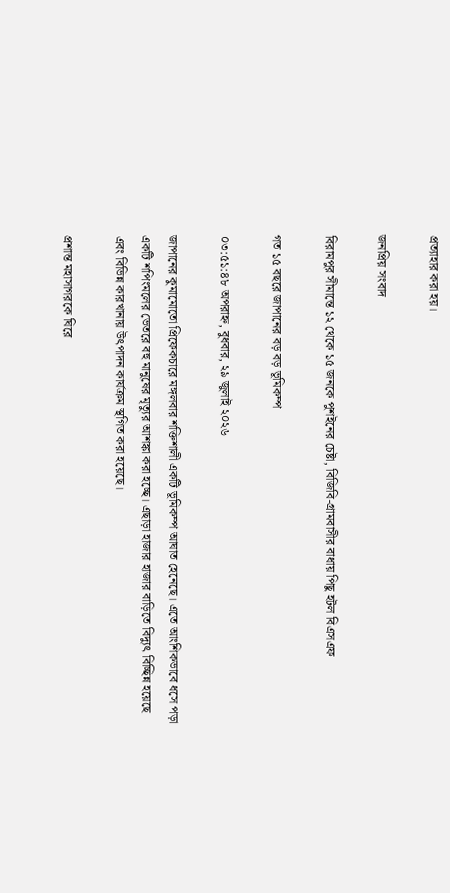প্রত্যাহার করা হয়।

জনপ্রিয় সংবাদ

বিরামপুর সীমান্তে ১২ থেকে ১৫ জনকে পুশইনের চেষ্টা, বিজিবি-গ্রামবাসীর বাধায় পিছু হটল বিএসএফ

গত ১৫ বছরে জাপানের বড় বড় ভূমিকম্প

০৩:৫১:৪৮ অপরাহ্ন, বুধবার, ২৯ জুলাই ২০২৬

জাপানের কুমামোতো প্রিফেকচারে মঙ্গলবার শক্তিশালী একটি ভূমিকম্প আঘাত হেনেছে। এতে আংশিকভাবে ধসে পড়া একটি শপিংমলের ভেতরে বহু মানুষের মৃত্যুর আশঙ্কা করা হচ্ছে। এছাড়া হাজার হাজার বাড়িতে বিদ্যুৎ বিচ্ছিন্ন হয়েছে এবং বিভিন্ন কারখানায় উৎপাদন কার্যক্রম স্থগিত করা হয়েছে।

প্রশান্ত মহাসাগরকে ঘিরে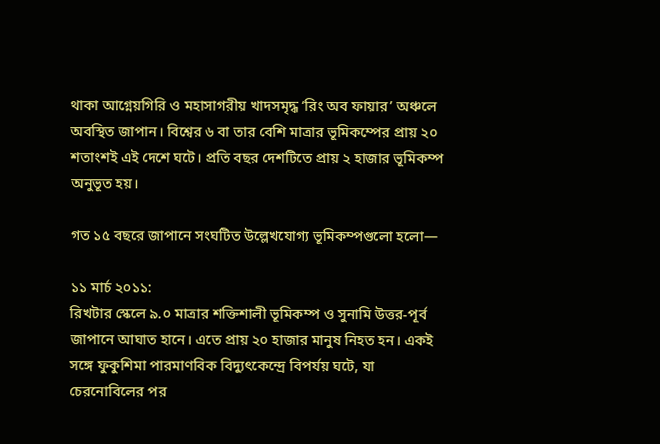থাকা আগ্নেয়গিরি ও মহাসাগরীয় খাদসমৃদ্ধ ‘রিং অব ফায়ার’ অঞ্চলে অবস্থিত জাপান। বিশ্বের ৬ বা তার বেশি মাত্রার ভূমিকম্পের প্রায় ২০ শতাংশই এই দেশে ঘটে। প্রতি বছর দেশটিতে প্রায় ২ হাজার ভূমিকম্প অনুভূত হয়।

গত ১৫ বছরে জাপানে সংঘটিত উল্লেখযোগ্য ভূমিকম্পগুলো হলো—

১১ মার্চ ২০১১:
রিখটার স্কেলে ৯.০ মাত্রার শক্তিশালী ভূমিকম্প ও সুনামি উত্তর-পূর্ব জাপানে আঘাত হানে। এতে প্রায় ২০ হাজার মানুষ নিহত হন। একই সঙ্গে ফুকুশিমা পারমাণবিক বিদ্যুৎকেন্দ্রে বিপর্যয় ঘটে, যা চেরনোবিলের পর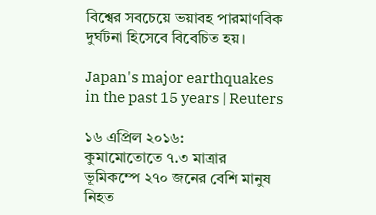বিশ্বের সবচেয়ে ভয়াবহ পারমাণবিক দুর্ঘটনা হিসেবে বিবেচিত হয়।

Japan's major earthquakes in the past 15 years | Reuters

১৬ এপ্রিল ২০১৬:
কুমামোতোতে ৭.৩ মাত্রার ভূমিকম্পে ২৭০ জনের বেশি মানুষ নিহত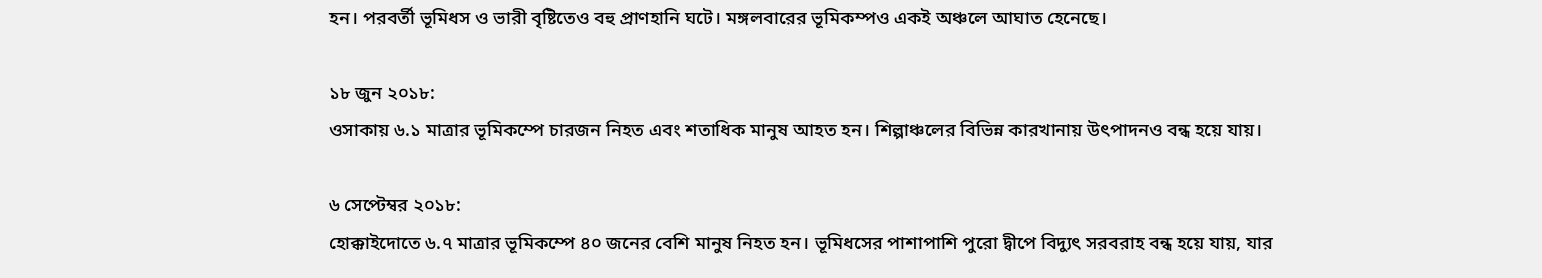হন। পরবর্তী ভূমিধস ও ভারী বৃষ্টিতেও বহু প্রাণহানি ঘটে। মঙ্গলবারের ভূমিকম্পও একই অঞ্চলে আঘাত হেনেছে।

১৮ জুন ২০১৮:
ওসাকায় ৬.১ মাত্রার ভূমিকম্পে চারজন নিহত এবং শতাধিক মানুষ আহত হন। শিল্পাঞ্চলের বিভিন্ন কারখানায় উৎপাদনও বন্ধ হয়ে যায়।

৬ সেপ্টেম্বর ২০১৮:
হোক্কাইদোতে ৬.৭ মাত্রার ভূমিকম্পে ৪০ জনের বেশি মানুষ নিহত হন। ভূমিধসের পাশাপাশি পুরো দ্বীপে বিদ্যুৎ সরবরাহ বন্ধ হয়ে যায়, যার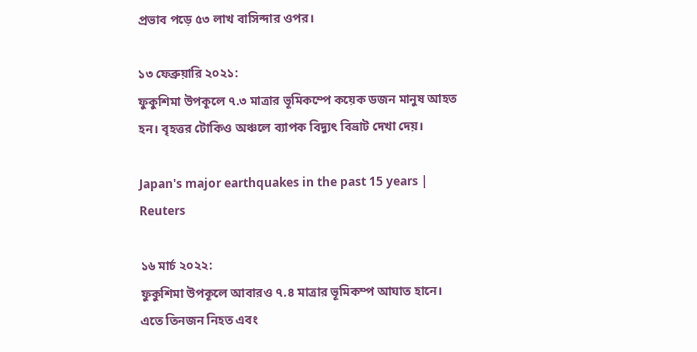প্রভাব পড়ে ৫৩ লাখ বাসিন্দার ওপর।

১৩ ফেব্রুয়ারি ২০২১:
ফুকুশিমা উপকূলে ৭.৩ মাত্রার ভূমিকম্পে কয়েক ডজন মানুষ আহত হন। বৃহত্তর টোকিও অঞ্চলে ব্যাপক বিদ্যুৎ বিভ্রাট দেখা দেয়।

Japan's major earthquakes in the past 15 years | Reuters

১৬ মার্চ ২০২২:
ফুকুশিমা উপকূলে আবারও ৭.৪ মাত্রার ভূমিকম্প আঘাত হানে। এতে তিনজন নিহত এবং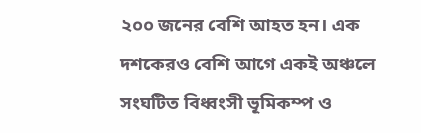২০০ জনের বেশি আহত হন। এক দশকেরও বেশি আগে একই অঞ্চলে সংঘটিত বিধ্বংসী ভূমিকম্প ও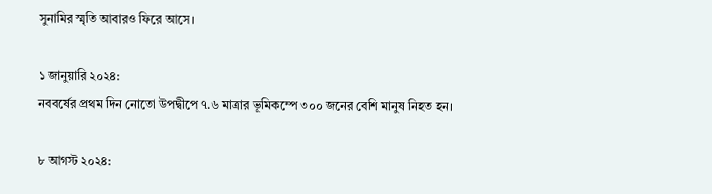সুনামির স্মৃতি আবারও ফিরে আসে।

১ জানুয়ারি ২০২৪:
নববর্ষের প্রথম দিন নোতো উপদ্বীপে ৭.৬ মাত্রার ভূমিকম্পে ৩০০ জনের বেশি মানুষ নিহত হন।

৮ আগস্ট ২০২৪: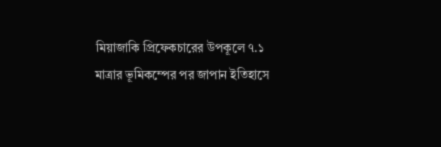মিয়াজাকি প্রিফেকচারের উপকূলে ৭.১ মাত্রার ভূমিকম্পের পর জাপান ইতিহাসে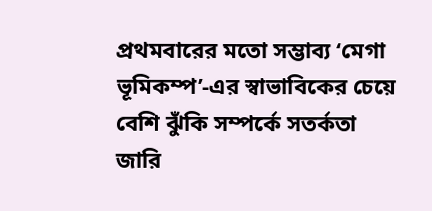প্রথমবারের মতো সম্ভাব্য ‘মেগা ভূমিকম্প’-এর স্বাভাবিকের চেয়ে বেশি ঝুঁকি সম্পর্কে সতর্কতা জারি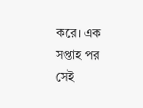করে। এক সপ্তাহ পর সেই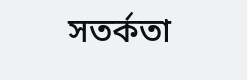সতর্কতা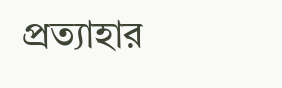প্রত্যাহার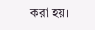করা হয়।